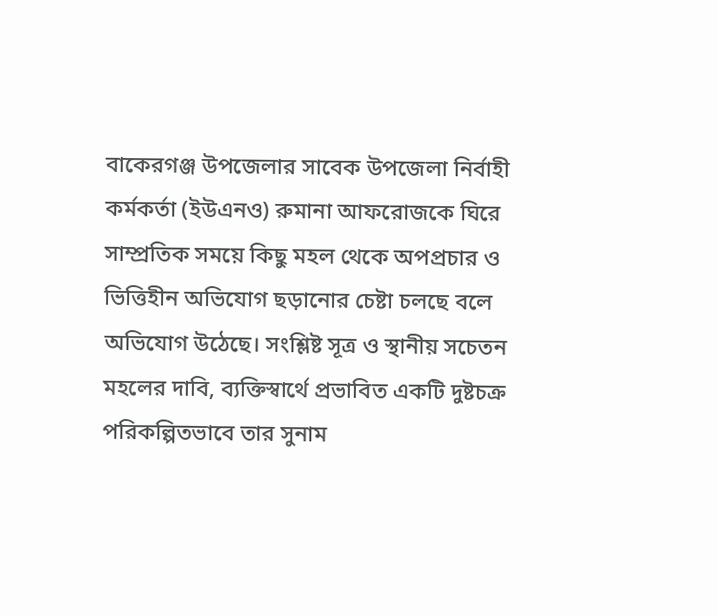বাকেরগঞ্জ উপজেলার সাবেক উপজেলা নির্বাহী কর্মকর্তা (ইউএনও) রুমানা আফরোজকে ঘিরে সাম্প্রতিক সময়ে কিছু মহল থেকে অপপ্রচার ও ভিত্তিহীন অভিযোগ ছড়ানোর চেষ্টা চলছে বলে অভিযোগ উঠেছে। সংশ্লিষ্ট সূত্র ও স্থানীয় সচেতন মহলের দাবি, ব্যক্তিস্বার্থে প্রভাবিত একটি দুষ্টচক্র পরিকল্পিতভাবে তার সুনাম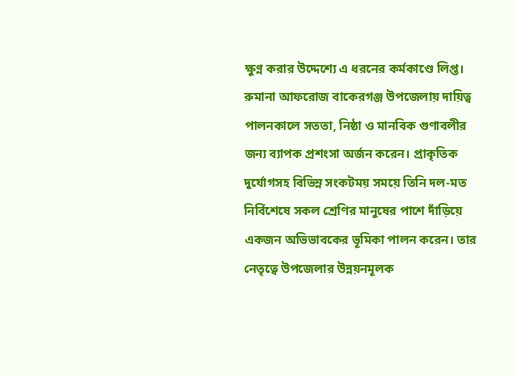ক্ষুণ্ন করার উদ্দেশ্যে এ ধরনের কর্মকাণ্ডে লিপ্ত।
রুমানা আফরোজ বাকেরগঞ্জ উপজেলায় দায়িত্ব পালনকালে সততা, নিষ্ঠা ও মানবিক গুণাবলীর জন্য ব্যাপক প্রশংসা অর্জন করেন। প্রাকৃতিক দুর্যোগসহ বিভিন্ন সংকটময় সময়ে তিনি দল-মত নির্বিশেষে সকল শ্রেণির মানুষের পাশে দাঁড়িয়ে একজন অভিভাবকের ভূমিকা পালন করেন। তার নেতৃত্বে উপজেলার উন্নয়নমূলক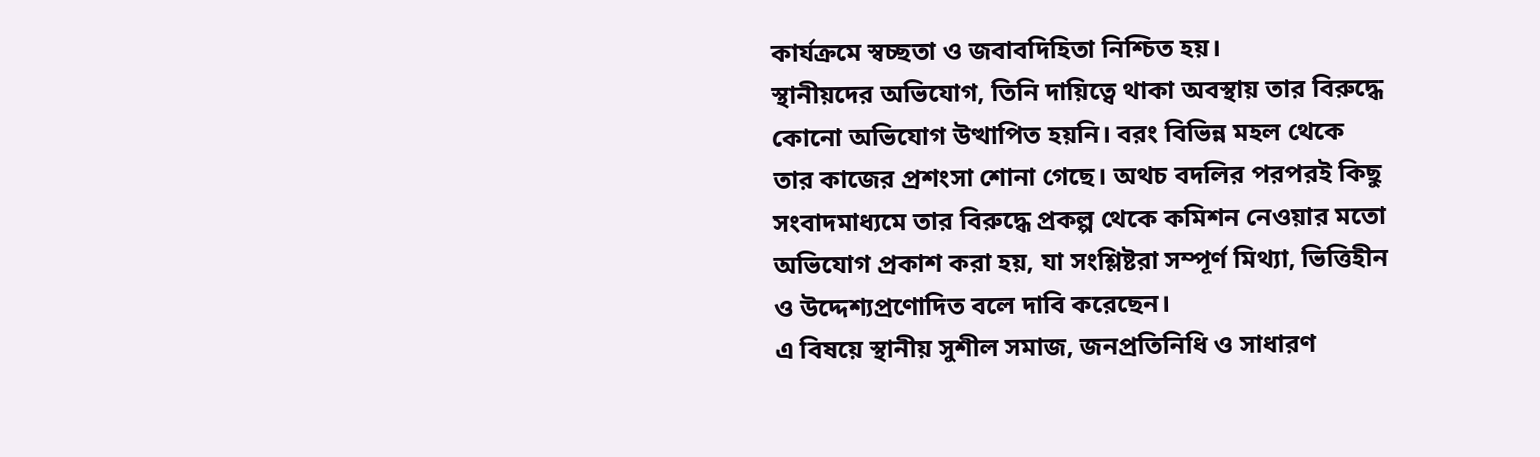কার্যক্রমে স্বচ্ছতা ও জবাবদিহিতা নিশ্চিত হয়।
স্থানীয়দের অভিযোগ, তিনি দায়িত্বে থাকা অবস্থায় তার বিরুদ্ধে কোনো অভিযোগ উত্থাপিত হয়নি। বরং বিভিন্ন মহল থেকে তার কাজের প্রশংসা শোনা গেছে। অথচ বদলির পরপরই কিছু সংবাদমাধ্যমে তার বিরুদ্ধে প্রকল্প থেকে কমিশন নেওয়ার মতো অভিযোগ প্রকাশ করা হয়, যা সংশ্লিষ্টরা সম্পূর্ণ মিথ্যা, ভিত্তিহীন ও উদ্দেশ্যপ্রণোদিত বলে দাবি করেছেন।
এ বিষয়ে স্থানীয় সুশীল সমাজ, জনপ্রতিনিধি ও সাধারণ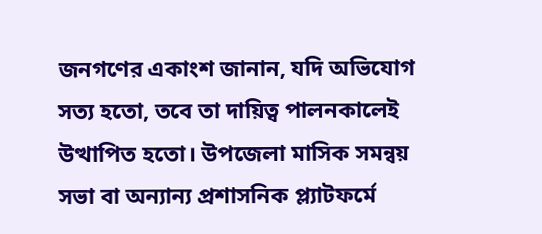জনগণের একাংশ জানান, যদি অভিযোগ সত্য হতো, তবে তা দায়িত্ব পালনকালেই উত্থাপিত হতো। উপজেলা মাসিক সমন্বয় সভা বা অন্যান্য প্রশাসনিক প্ল্যাটফর্মে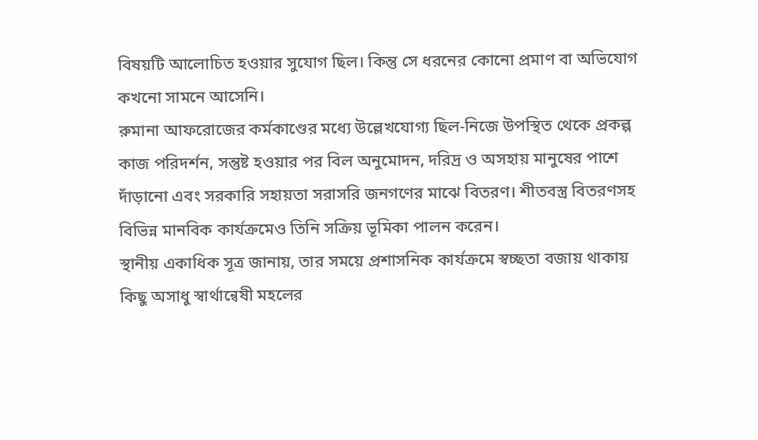বিষয়টি আলোচিত হওয়ার সুযোগ ছিল। কিন্তু সে ধরনের কোনো প্রমাণ বা অভিযোগ কখনো সামনে আসেনি।
রুমানা আফরোজের কর্মকাণ্ডের মধ্যে উল্লেখযোগ্য ছিল-নিজে উপস্থিত থেকে প্রকল্প কাজ পরিদর্শন, সন্তুষ্ট হওয়ার পর বিল অনুমোদন, দরিদ্র ও অসহায় মানুষের পাশে দাঁড়ানো এবং সরকারি সহায়তা সরাসরি জনগণের মাঝে বিতরণ। শীতবস্ত্র বিতরণসহ বিভিন্ন মানবিক কার্যক্রমেও তিনি সক্রিয় ভূমিকা পালন করেন।
স্থানীয় একাধিক সূত্র জানায়, তার সময়ে প্রশাসনিক কার্যক্রমে স্বচ্ছতা বজায় থাকায় কিছু অসাধু স্বার্থান্বেষী মহলের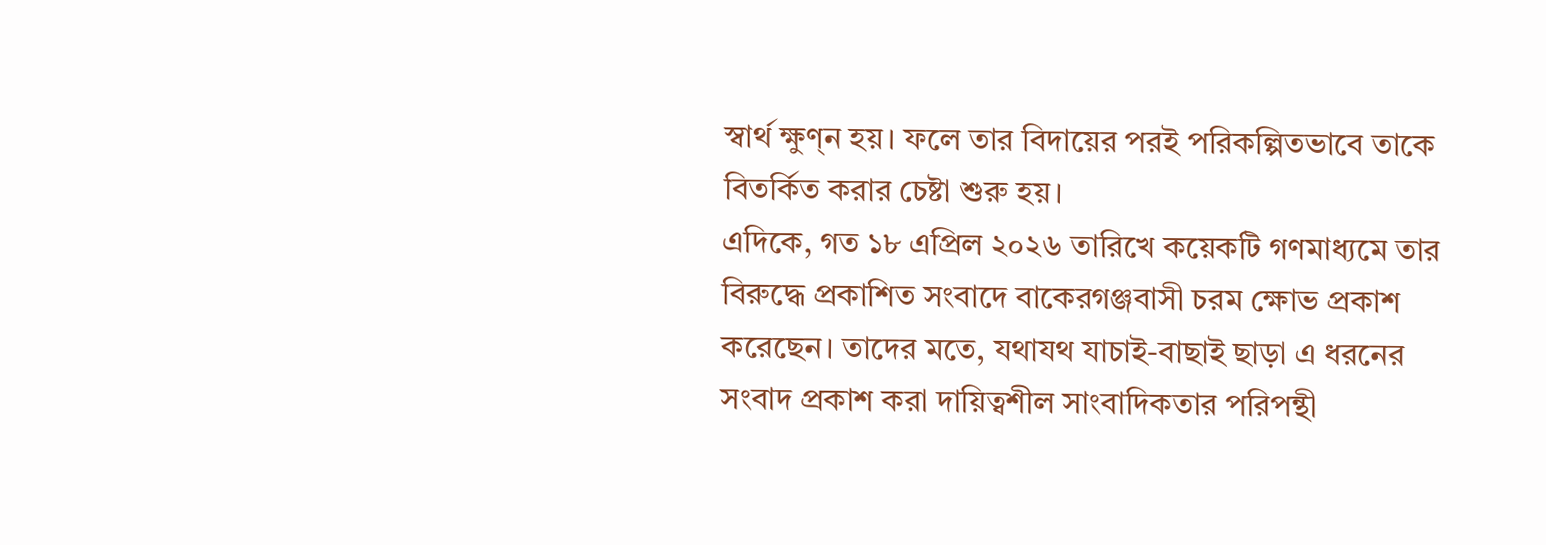স্বার্থ ক্ষুণ্ন হয়। ফলে তার বিদায়ের পরই পরিকল্পিতভাবে তাকে বিতর্কিত করার চেষ্টা শুরু হয়।
এদিকে, গত ১৮ এপ্রিল ২০২৬ তারিখে কয়েকটি গণমাধ্যমে তার বিরুদ্ধে প্রকাশিত সংবাদে বাকেরগঞ্জবাসী চরম ক্ষোভ প্রকাশ করেছেন। তাদের মতে, যথাযথ যাচাই-বাছাই ছাড়া এ ধরনের সংবাদ প্রকাশ করা দায়িত্বশীল সাংবাদিকতার পরিপন্থী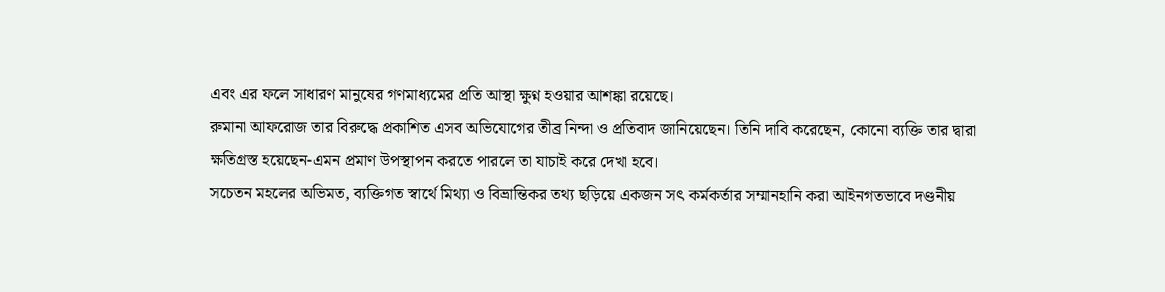এবং এর ফলে সাধারণ মানুষের গণমাধ্যমের প্রতি আস্থা ক্ষুণ্ন হওয়ার আশঙ্কা রয়েছে।
রুমানা আফরোজ তার বিরুদ্ধে প্রকাশিত এসব অভিযোগের তীব্র নিন্দা ও প্রতিবাদ জানিয়েছেন। তিনি দাবি করেছেন, কোনো ব্যক্তি তার দ্বারা ক্ষতিগ্রস্ত হয়েছেন-এমন প্রমাণ উপস্থাপন করতে পারলে তা যাচাই করে দেখা হবে।
সচেতন মহলের অভিমত, ব্যক্তিগত স্বার্থে মিথ্যা ও বিভ্রান্তিকর তথ্য ছড়িয়ে একজন সৎ কর্মকর্তার সম্মানহানি করা আইনগতভাবে দণ্ডনীয়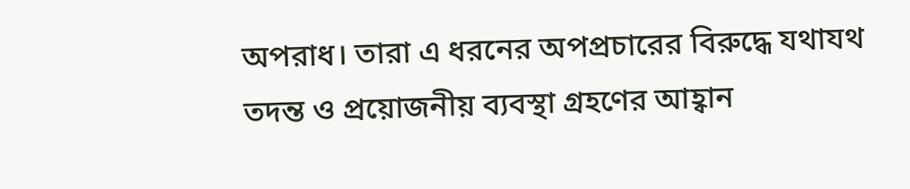অপরাধ। তারা এ ধরনের অপপ্রচারের বিরুদ্ধে যথাযথ তদন্ত ও প্রয়োজনীয় ব্যবস্থা গ্রহণের আহ্বান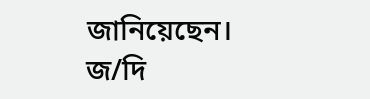জানিয়েছেন।
জ/দি